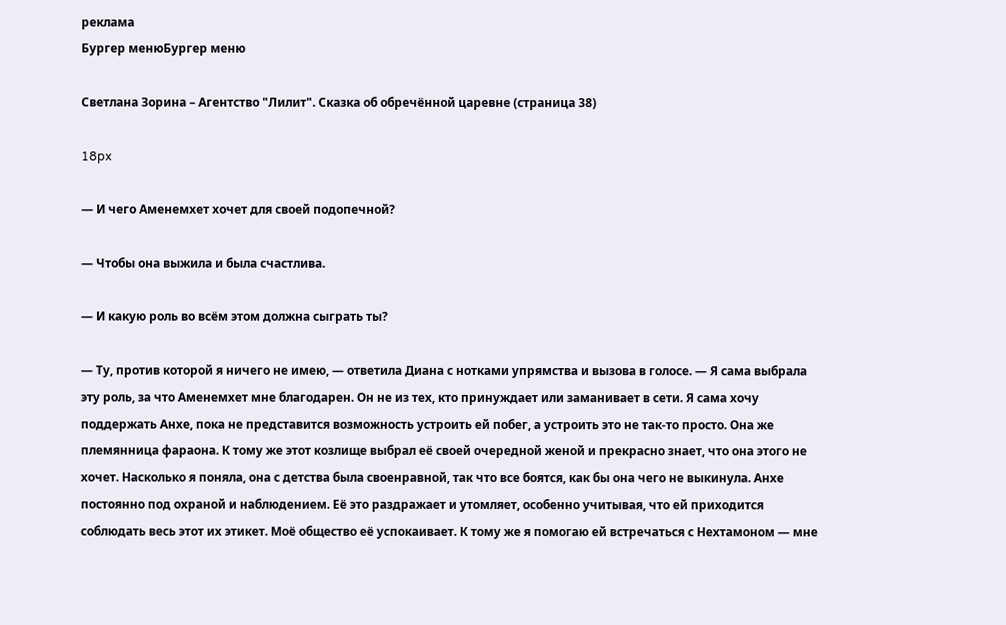реклама
Бургер менюБургер меню

Светлана Зорина – Агентство "Лилит". Сказка об обречённой царевне (страница 38)

18px

— И чего Аменемхет хочет для своей подопечной?

— Чтобы она выжила и была счастлива.

— И какую роль во всём этом должна сыграть ты?

— Ту, против которой я ничего не имею, — ответила Диана с нотками упрямства и вызова в голосе. — Я сама выбрала эту роль, за что Аменемхет мне благодарен. Он не из тех, кто принуждает или заманивает в сети. Я сама хочу поддержать Анхе, пока не представится возможность устроить ей побег, а устроить это не так-то просто. Она же племянница фараона. К тому же этот козлище выбрал её своей очередной женой и прекрасно знает, что она этого не хочет. Насколько я поняла, она с детства была своенравной, так что все боятся, как бы она чего не выкинула. Анхе постоянно под охраной и наблюдением. Её это раздражает и утомляет, особенно учитывая, что ей приходится соблюдать весь этот их этикет. Моё общество её успокаивает. К тому же я помогаю ей встречаться с Нехтамоном — мне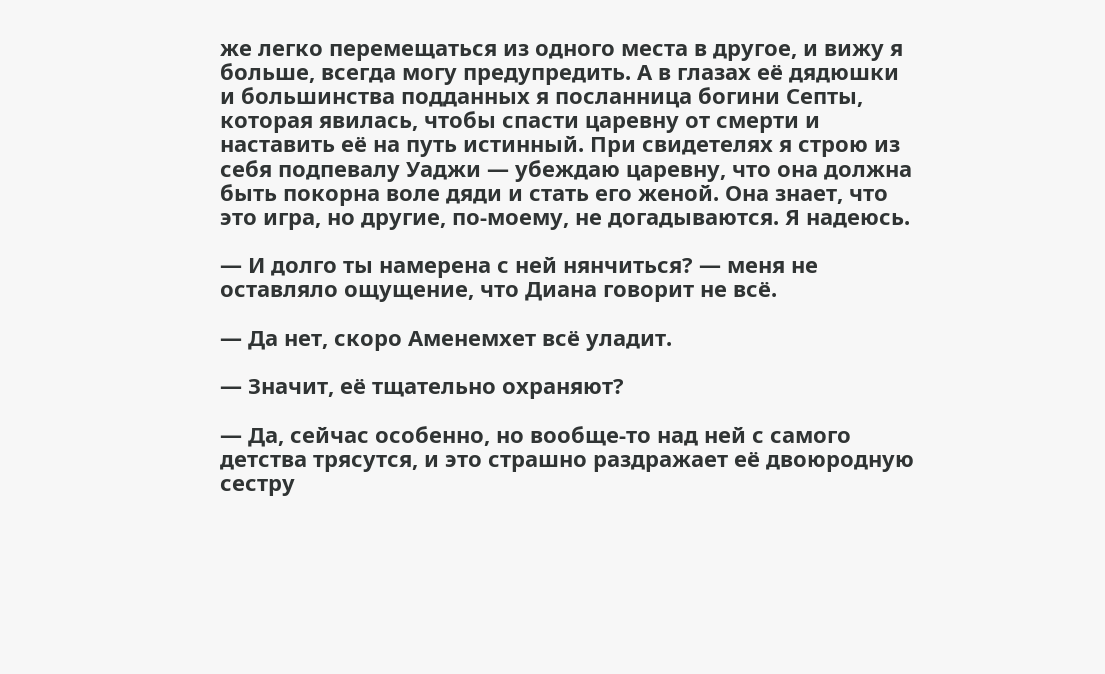же легко перемещаться из одного места в другое, и вижу я больше, всегда могу предупредить. А в глазах её дядюшки и большинства подданных я посланница богини Септы, которая явилась, чтобы спасти царевну от смерти и наставить её на путь истинный. При свидетелях я строю из себя подпевалу Уаджи — убеждаю царевну, что она должна быть покорна воле дяди и стать его женой. Она знает, что это игра, но другие, по-моему, не догадываются. Я надеюсь.

— И долго ты намерена с ней нянчиться? — меня не оставляло ощущение, что Диана говорит не всё.

— Да нет, скоро Аменемхет всё уладит.

— Значит, её тщательно охраняют?

— Да, сейчас особенно, но вообще-то над ней с самого детства трясутся, и это страшно раздражает её двоюродную сестру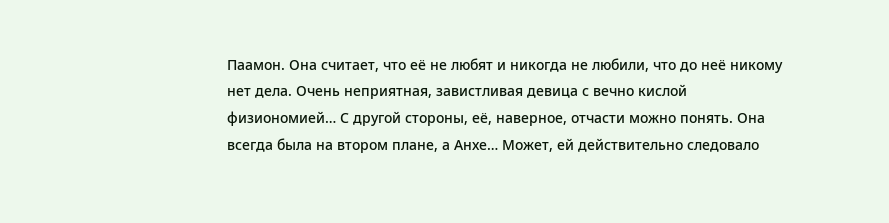Паамон. Она считает, что её не любят и никогда не любили, что до неё никому нет дела. Очень неприятная, завистливая девица с вечно кислой физиономией… С другой стороны, её, наверное, отчасти можно понять. Она всегда была на втором плане, а Анхе… Может, ей действительно следовало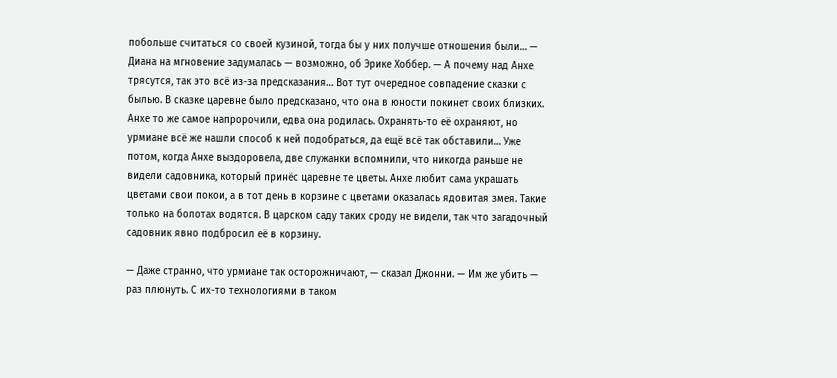побольше считаться со своей кузиной, тогда бы у них получше отношения были… — Диана на мгновение задумалась — возможно, об Эрике Хоббер. — А почему над Анхе трясутся, так это всё из-за предсказания… Вот тут очередное совпадение сказки с былью. В сказке царевне было предсказано, что она в юности покинет своих близких. Анхе то же самое напророчили, едва она родилась. Охранять-то её охраняют, но урмиане всё же нашли способ к ней подобраться, да ещё всё так обставили… Уже потом, когда Анхе выздоровела, две служанки вспомнили, что никогда раньше не видели садовника, который принёс царевне те цветы. Анхе любит сама украшать цветами свои покои, а в тот день в корзине с цветами оказалась ядовитая змея. Такие только на болотах водятся. В царском саду таких сроду не видели, так что загадочный садовник явно подбросил её в корзину.

— Даже странно, что урмиане так осторожничают, — сказал Джонни. — Им же убить — раз плюнуть. С их-то технологиями в таком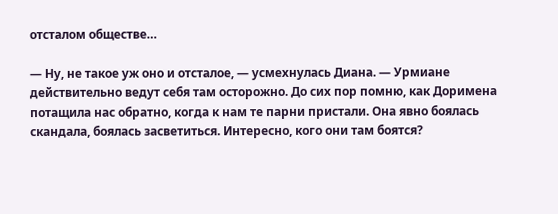отсталом обществе…

— Ну, не такое уж оно и отсталое, — усмехнулась Диана. — Урмиане действительно ведут себя там осторожно. До сих пор помню, как Доримена потащила нас обратно, когда к нам те парни пристали. Она явно боялась скандала, боялась засветиться. Интересно, кого они там боятся?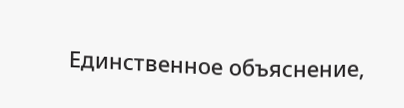Единственное объяснение,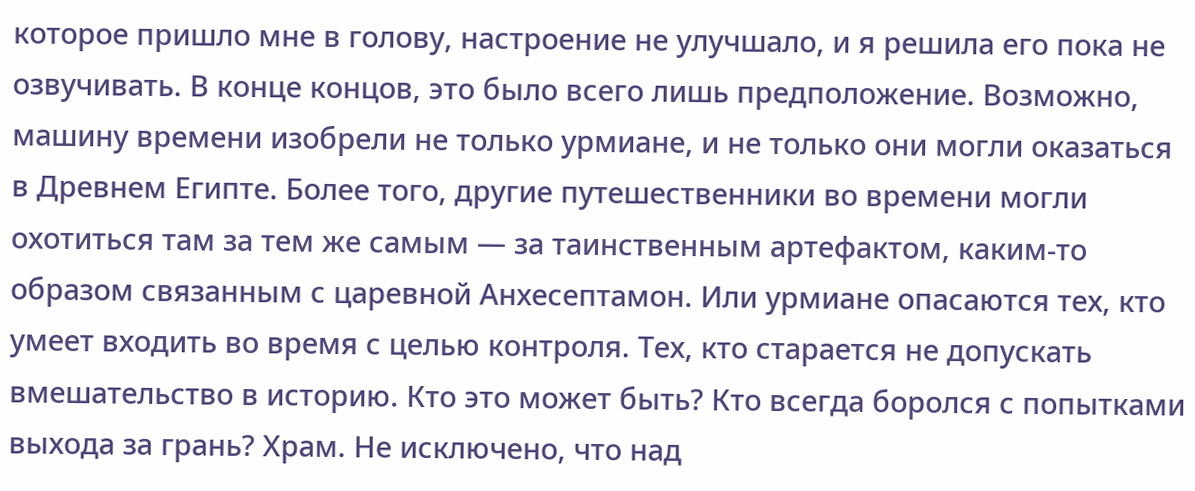которое пришло мне в голову, настроение не улучшало, и я решила его пока не озвучивать. В конце концов, это было всего лишь предположение. Возможно, машину времени изобрели не только урмиане, и не только они могли оказаться в Древнем Египте. Более того, другие путешественники во времени могли охотиться там за тем же самым — за таинственным артефактом, каким-то образом связанным с царевной Анхесептамон. Или урмиане опасаются тех, кто умеет входить во время с целью контроля. Тех, кто старается не допускать вмешательство в историю. Кто это может быть? Кто всегда боролся с попытками выхода за грань? Храм. Не исключено, что над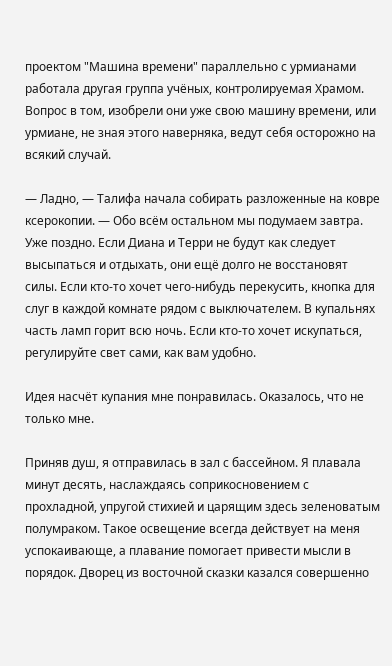проектом "Машина времени" параллельно с урмианами работала другая группа учёных, контролируемая Храмом. Вопрос в том, изобрели они уже свою машину времени, или урмиане, не зная этого наверняка, ведут себя осторожно на всякий случай.

— Ладно, — Талифа начала собирать разложенные на ковре ксерокопии. — Обо всём остальном мы подумаем завтра. Уже поздно. Если Диана и Терри не будут как следует высыпаться и отдыхать, они ещё долго не восстановят силы. Если кто-то хочет чего-нибудь перекусить, кнопка для слуг в каждой комнате рядом с выключателем. В купальнях часть ламп горит всю ночь. Если кто-то хочет искупаться, регулируйте свет сами, как вам удобно.

Идея насчёт купания мне понравилась. Оказалось, что не только мне.

Приняв душ, я отправилась в зал с бассейном. Я плавала минут десять, наслаждаясь соприкосновением с прохладной, упругой стихией и царящим здесь зеленоватым полумраком. Такое освещение всегда действует на меня успокаивающе, а плавание помогает привести мысли в порядок. Дворец из восточной сказки казался совершенно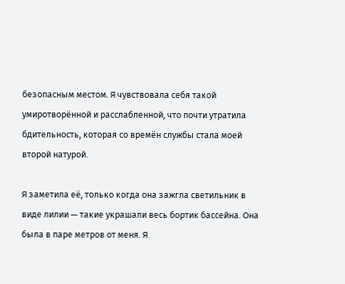безопасным местом. Я чувствовала себя такой умиротворённой и расслабленной, что почти утратила бдительность, которая со времён службы стала моей второй натурой.

Я заметила её, только когда она зажгла светильник в виде лилии — такие украшали весь бортик бассейна. Она была в паре метров от меня. Я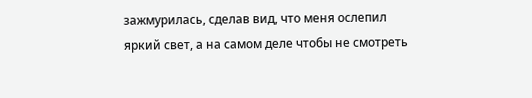зажмурилась, сделав вид, что меня ослепил яркий свет, а на самом деле чтобы не смотреть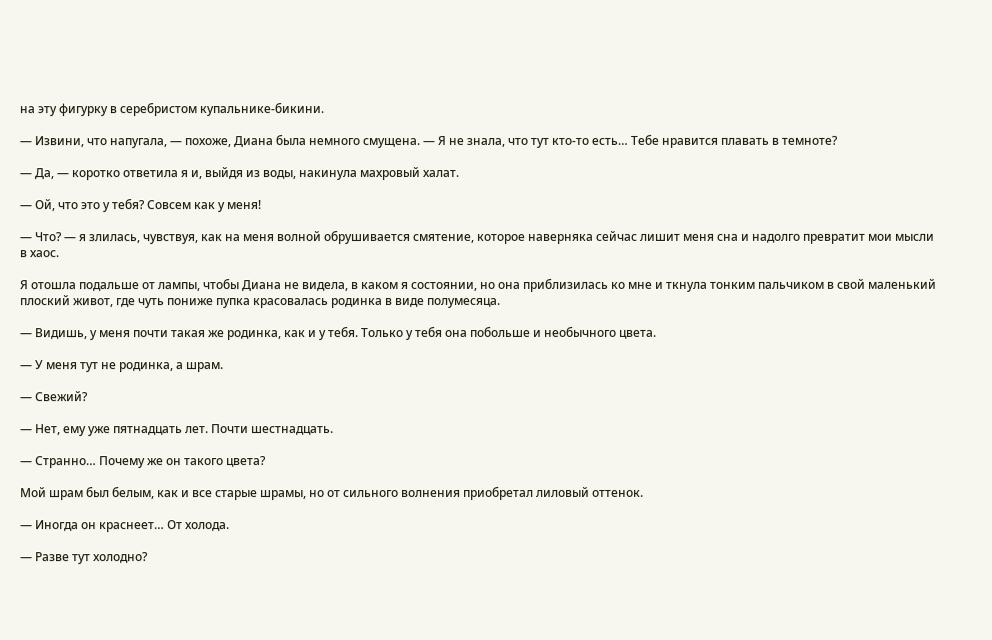на эту фигурку в серебристом купальнике-бикини.

— Извини, что напугала, — похоже, Диана была немного смущена. — Я не знала, что тут кто-то есть… Тебе нравится плавать в темноте?

— Да, — коротко ответила я и, выйдя из воды, накинула махровый халат.

— Ой, что это у тебя? Совсем как у меня!

— Что? — я злилась, чувствуя, как на меня волной обрушивается смятение, которое наверняка сейчас лишит меня сна и надолго превратит мои мысли в хаос.

Я отошла подальше от лампы, чтобы Диана не видела, в каком я состоянии, но она приблизилась ко мне и ткнула тонким пальчиком в свой маленький плоский живот, где чуть пониже пупка красовалась родинка в виде полумесяца.

— Видишь, у меня почти такая же родинка, как и у тебя. Только у тебя она побольше и необычного цвета.

— У меня тут не родинка, а шрам.

— Свежий?

— Нет, ему уже пятнадцать лет. Почти шестнадцать.

— Странно… Почему же он такого цвета?

Мой шрам был белым, как и все старые шрамы, но от сильного волнения приобретал лиловый оттенок.

— Иногда он краснеет… От холода.

— Разве тут холодно?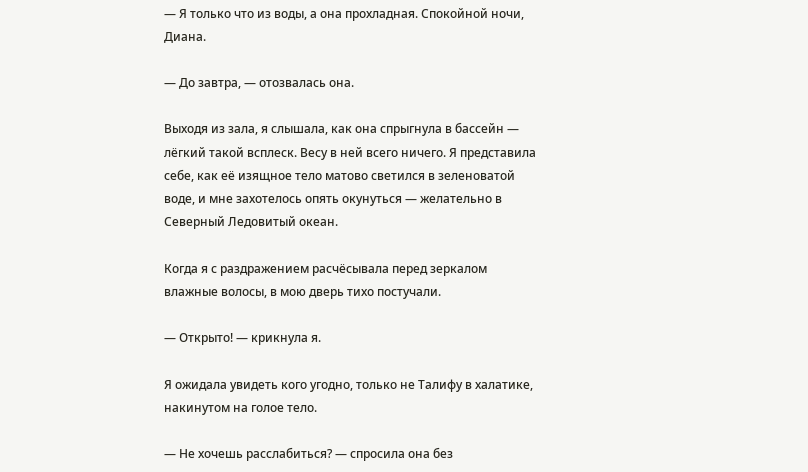— Я только что из воды, а она прохладная. Спокойной ночи, Диана.

— До завтра, — отозвалась она.

Выходя из зала, я слышала, как она спрыгнула в бассейн — лёгкий такой всплеск. Весу в ней всего ничего. Я представила себе, как её изящное тело матово светился в зеленоватой воде, и мне захотелось опять окунуться — желательно в Северный Ледовитый океан.

Когда я с раздражением расчёсывала перед зеркалом влажные волосы, в мою дверь тихо постучали.

— Открыто! — крикнула я.

Я ожидала увидеть кого угодно, только не Талифу в халатике, накинутом на голое тело.

— Не хочешь расслабиться? — спросила она без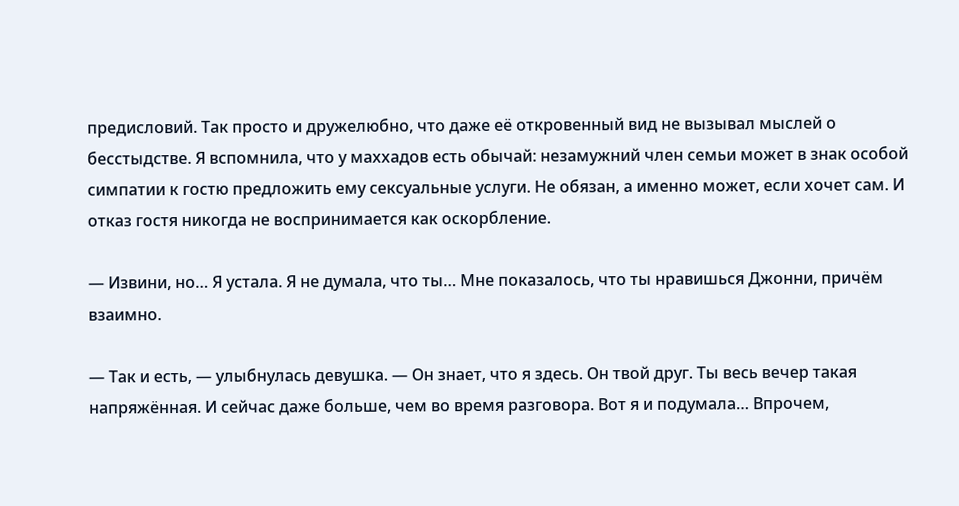предисловий. Так просто и дружелюбно, что даже её откровенный вид не вызывал мыслей о бесстыдстве. Я вспомнила, что у маххадов есть обычай: незамужний член семьи может в знак особой симпатии к гостю предложить ему сексуальные услуги. Не обязан, а именно может, если хочет сам. И отказ гостя никогда не воспринимается как оскорбление.

— Извини, но… Я устала. Я не думала, что ты… Мне показалось, что ты нравишься Джонни, причём взаимно.

— Так и есть, — улыбнулась девушка. — Он знает, что я здесь. Он твой друг. Ты весь вечер такая напряжённая. И сейчас даже больше, чем во время разговора. Вот я и подумала… Впрочем,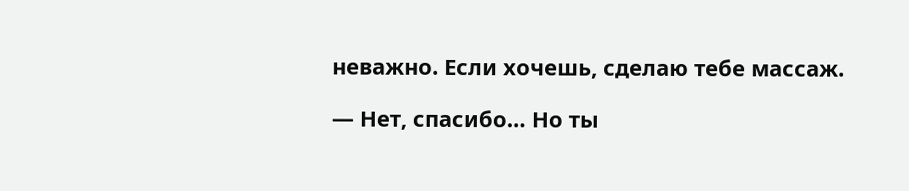неважно. Если хочешь, сделаю тебе массаж.

— Нет, спасибо… Но ты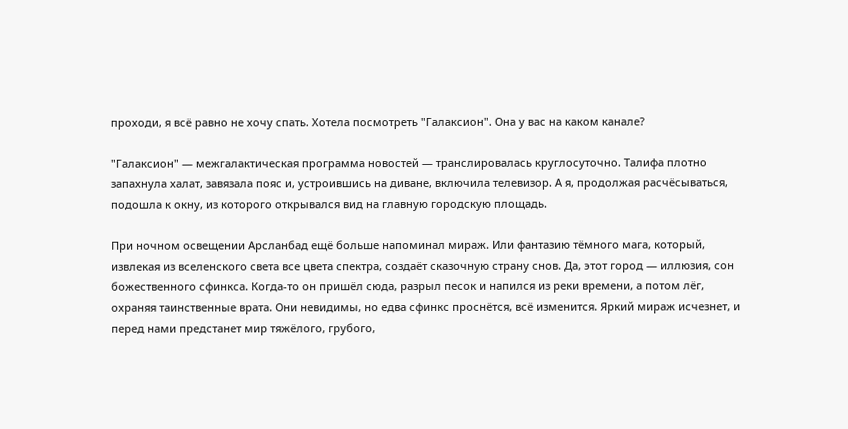проходи, я всё равно не хочу спать. Хотела посмотреть "Галаксион". Она у вас на каком канале?

"Галаксион" — межгалактическая программа новостей — транслировалась круглосуточно. Талифа плотно запахнула халат, завязала пояс и, устроившись на диване, включила телевизор. А я, продолжая расчёсываться, подошла к окну, из которого открывался вид на главную городскую площадь.

При ночном освещении Арсланбад ещё больше напоминал мираж. Или фантазию тёмного мага, который, извлекая из вселенского света все цвета спектра, создаёт сказочную страну снов. Да, этот город — иллюзия, сон божественного сфинкса. Когда-то он пришёл сюда, разрыл песок и напился из реки времени, а потом лёг, охраняя таинственные врата. Они невидимы, но едва сфинкс проснётся, всё изменится. Яркий мираж исчезнет, и перед нами предстанет мир тяжёлого, грубого,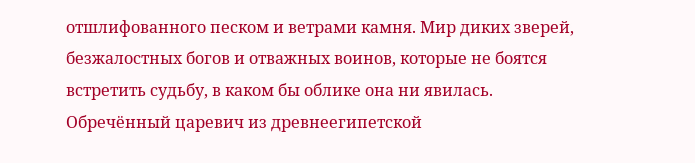отшлифованного песком и ветрами камня. Мир диких зверей, безжалостных богов и отважных воинов, которые не боятся встретить судьбу, в каком бы облике она ни явилась. Обречённый царевич из древнеегипетской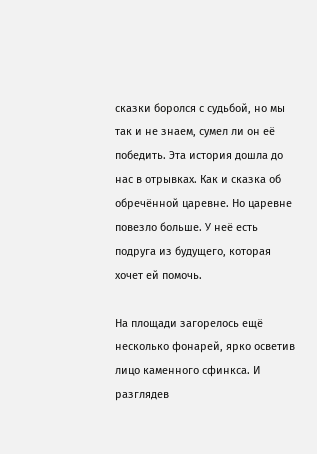сказки боролся с судьбой, но мы так и не знаем, сумел ли он её победить. Эта история дошла до нас в отрывках. Как и сказка об обречённой царевне. Но царевне повезло больше. У неё есть подруга из будущего, которая хочет ей помочь.

На площади загорелось ещё несколько фонарей, ярко осветив лицо каменного сфинкса. И разглядев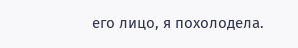его лицо, я похолодела.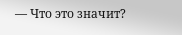— Что это значит?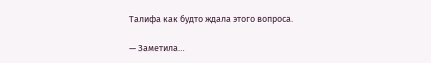Талифа как будто ждала этого вопроса.

— Заметила…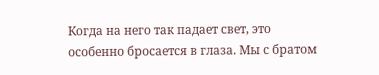Когда на него так падает свет, это особенно бросается в глаза. Мы с братом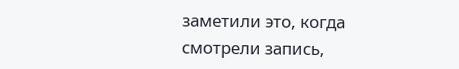заметили это, когда смотрели запись,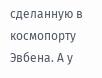сделанную в космопорту Эвбена. А у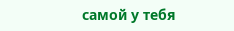самой у тебя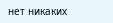нет никаких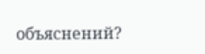объяснений?